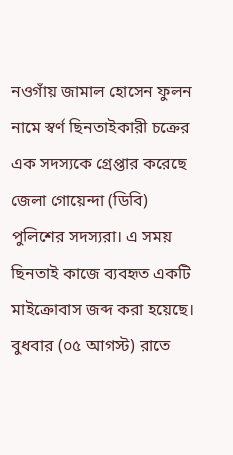নওগাঁয় জামাল হোসেন ফুলন নামে স্বর্ণ ছিনতাইকারী চক্রের এক সদস্যকে গ্রেপ্তার করেছে জেলা গোয়েন্দা (ডিবি) পুলিশের সদস্যরা। এ সময় ছিনতাই কাজে ব্যবহৃত একটি মাইক্রোবাস জব্দ করা হয়েছে। বুধবার (০৫ আগস্ট) রাতে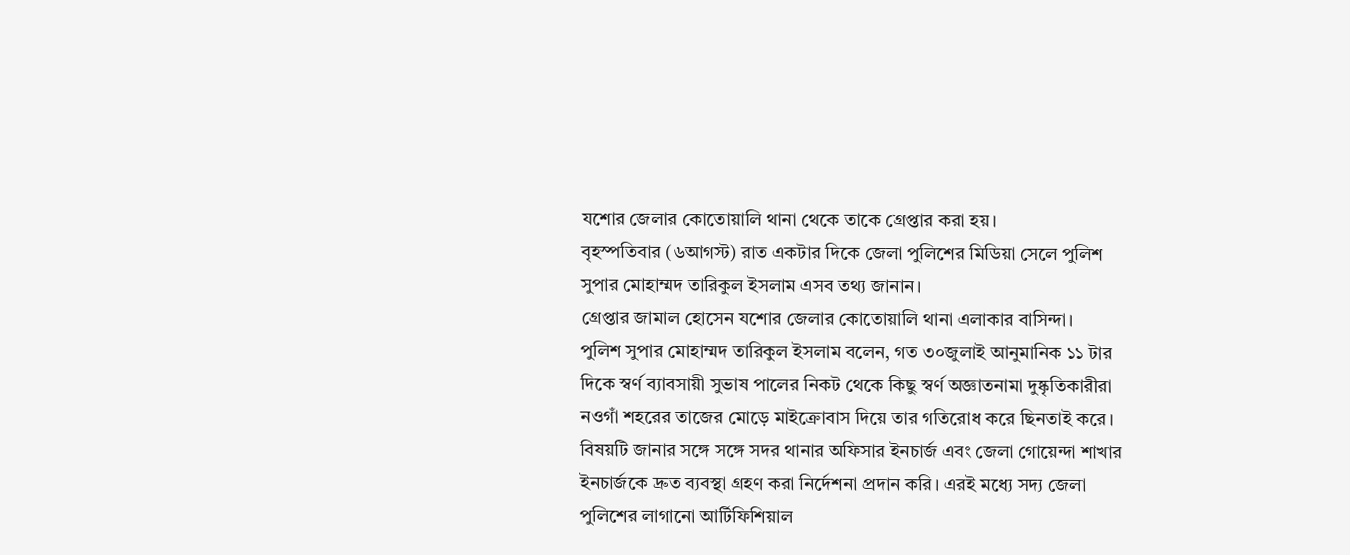যশোর জেলার কোতোয়ালি থানা থেকে তাকে গ্রেপ্তার করা হয়।
বৃহস্পতিবার (৬আগস্ট) রাত একটার দিকে জেলা পুলিশের মিডিয়া সেলে পুলিশ সুপার মোহাম্মদ তারিকুল ইসলাম এসব তথ্য জানান।
গ্রেপ্তার জামাল হোসেন যশোর জেলার কোতোয়ালি থানা এলাকার বাসিন্দা।
পুলিশ সুপার মোহাম্মদ তারিকুল ইসলাম বলেন, গত ৩০জুলাই আনুমানিক ১১ টার দিকে স্বর্ণ ব্যাবসায়ী সুভাষ পালের নিকট থেকে কিছু স্বর্ণ অজ্ঞাতনামা দুষ্কৃতিকারীরা নওগাঁ শহরের তাজের মোড়ে মাইক্রোবাস দিয়ে তার গতিরোধ করে ছিনতাই করে। বিষয়টি জানার সঙ্গে সঙ্গে সদর থানার অফিসার ইনচার্জ এবং জেলা গোয়েন্দা শাখার ইনচার্জকে দ্রুত ব্যবস্থা গ্রহণ করা নির্দেশনা প্রদান করি। এরই মধ্যে সদ্য জেলা পুলিশের লাগানো আর্টিফিশিয়াল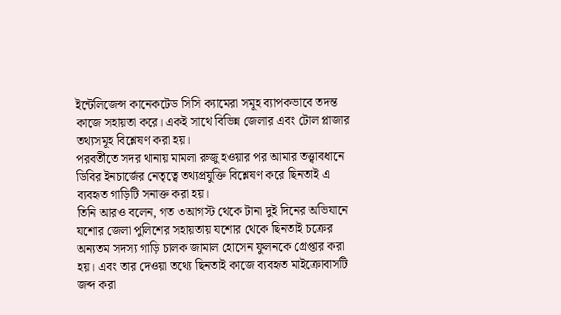ইন্টেলিজেন্স কানেকটেড সিসি ক্যামেরা সমূহ ব্যাপকভাবে তদন্ত কাজে সহায়তা করে। একই সাথে বিভিন্ন জেলার এবং টোল প্লাজার তথ্যসমূহ বিশ্লেষণ করা হয়।
পরবর্তীতে সদর থানায় মামলা রুজু হওয়ার পর আমার তত্ত্বাবধানে ডিবির ইনচার্জের নেতৃত্বে তথ্যপ্রযুক্তি বিশ্লেষণ করে ছিনতাই এ ব্যবহৃত গাড়িটি সনাক্ত করা হয়।
তিনি আরও বলেন, গত ৩আগস্ট থেকে টানা দুই দিনের অভিযানে যশোর জেলা পুলিশের সহায়তায় যশোর থেকে ছিনতাই চক্রের অন্যতম সদস্য গাড়ি চালক জামাল হোসেন ফুলনকে গ্রেপ্তার করা হয়। এবং তার দেওয়া তথ্যে ছিনতাই কাজে ব্যবহৃত মাইক্রোবাসটি জব্দ করা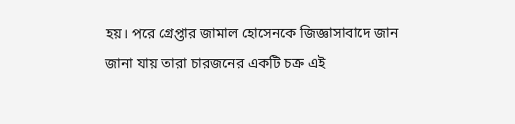হয়। পরে গ্রেপ্তার জামাল হোসেনকে জিজ্ঞাসাবাদে জান জানা যায় তারা চারজনের একটি চক্র এই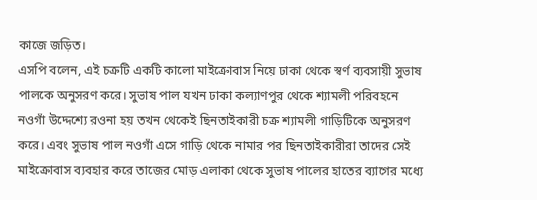কাজে জড়িত।
এসপি বলেন, এই চক্রটি একটি কালো মাইক্রোবাস নিয়ে ঢাকা থেকে স্বর্ণ ব্যবসায়ী সুভাষ পালকে অনুসরণ করে। সুভাষ পাল যখন ঢাকা কল্যাণপুর থেকে শ্যামলী পরিবহনে নওগাঁ উদ্দেশ্যে রওনা হয় তখন থেকেই ছিনতাইকারী চক্র শ্যামলী গাড়িটিকে অনুসরণ করে। এবং সুভাষ পাল নওগাঁ এসে গাড়ি থেকে নামার পর ছিনতাইকারীরা তাদের সেই মাইক্রোবাস ব্যবহার করে তাজের মোড় এলাকা থেকে সুভাষ পালের হাতের ব্যাগের মধ্যে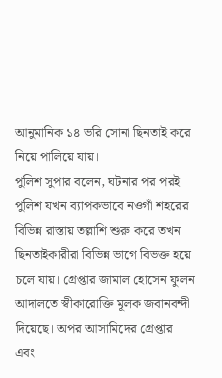আনুমানিক ১৪ ভরি সোনা ছিনতাই করে নিয়ে পালিয়ে যায়।
পুলিশ সুপার বলেন, ঘটনার পর পরই পুলিশ যখন ব্যাপকভাবে নওগাঁ শহরের বিভিন্ন রাস্তায় তল্লাশি শুরু করে তখন ছিনতাইকারীরা বিভিন্ন ভাগে বিভক্ত হয়ে চলে যায়। গ্রেপ্তার জামাল হোসেন ফুলন আদালতে স্বীকারোক্তি মূলক জবানবন্দী দিয়েছে। অপর আসামিদের গ্রেপ্তার এবং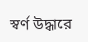স্বর্ণ উদ্ধারে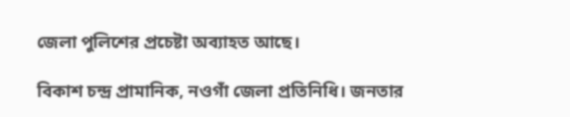জেলা পুলিশের প্রচেষ্টা অব্যাহত আছে।

বিকাশ চন্দ্র প্রামানিক, নওগাঁ জেলা প্রতিনিধি। জনতার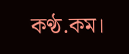কণ্ঠ.কম।